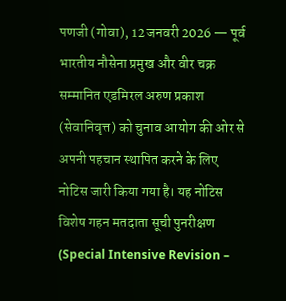पणजी (गोवा), 12 जनवरी 2026 — पूर्व भारतीय नौसेना प्रमुख और वीर चक्र सम्मानित एडमिरल अरुण प्रकाश (सेवानिवृत्त) को चुनाव आयोग की ओर से अपनी पहचान स्थापित करने के लिए नोटिस जारी किया गया है। यह नोटिस विशेष गहन मतदाता सूची पुनरीक्षण (Special Intensive Revision –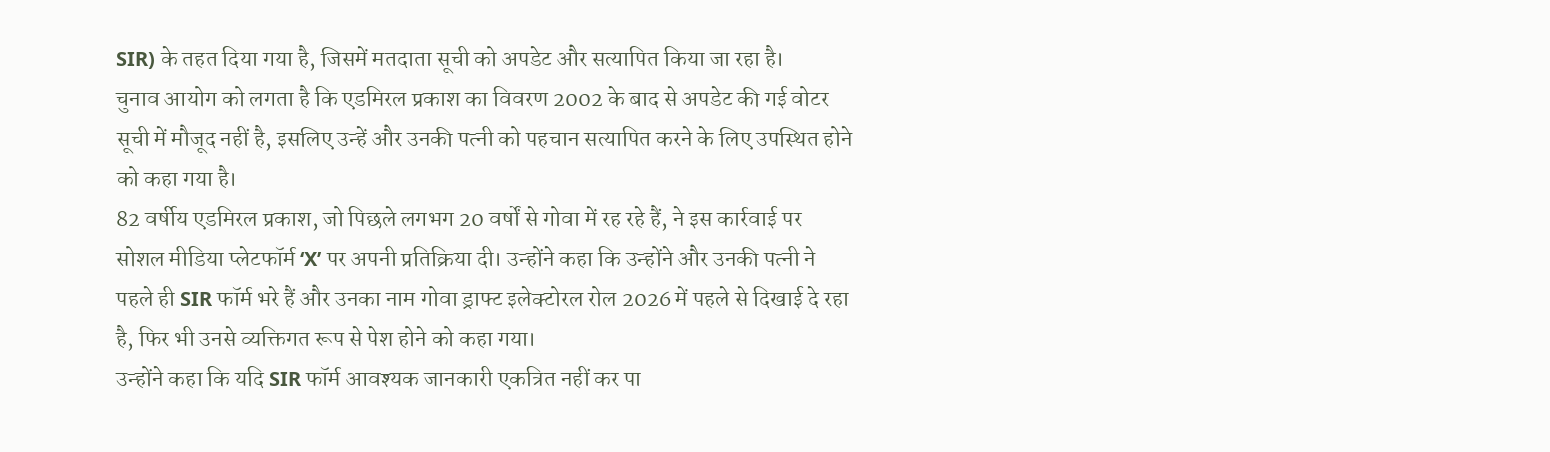SIR) के तहत दिया गया है, जिसमें मतदाता सूची को अपडेट और सत्यापित किया जा रहा है।
चुनाव आयोग को लगता है कि एडमिरल प्रकाश का विवरण 2002 के बाद से अपडेट की गई वोटर सूची में मौजूद नहीं है, इसलिए उन्हें और उनकी पत्नी को पहचान सत्यापित करने के लिए उपस्थित होने को कहा गया है।
82 वर्षीय एडमिरल प्रकाश, जो पिछले लगभग 20 वर्षों से गोवा में रह रहे हैं, ने इस कार्रवाई पर सोशल मीडिया प्लेटफॉर्म ‘X’ पर अपनी प्रतिक्रिया दी। उन्होंने कहा कि उन्होंने और उनकी पत्नी ने पहले ही SIR फॉर्म भरे हैं और उनका नाम गोवा ड्राफ्ट इलेक्टोरल रोल 2026 में पहले से दिखाई दे रहा है, फिर भी उनसे व्यक्तिगत रूप से पेश होने को कहा गया।
उन्होंने कहा कि यदि SIR फॉर्म आवश्यक जानकारी एकत्रित नहीं कर पा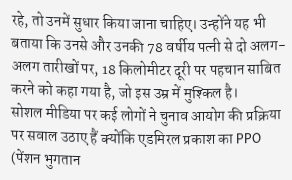रहे, तो उनमें सुधार किया जाना चाहिए। उन्होंने यह भी बताया कि उनसे और उनकी 78 वर्षीय पत्नी से दो अलग-अलग तारीखों पर, 18 किलोमीटर दूरी पर पहचान साबित करने को कहा गया है, जो इस उम्र में मुश्किल है।
सोशल मीडिया पर कई लोगों ने चुनाव आयोग की प्रक्रिया पर सवाल उठाए हैं क्योंकि एडमिरल प्रकाश का PPO (पेंशन भुगतान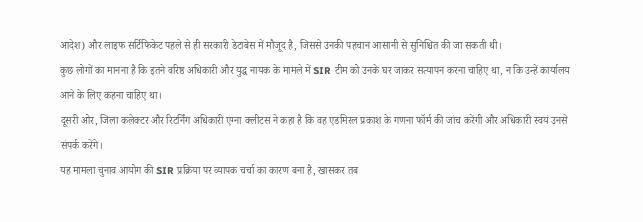आदेश) और लाइफ सर्टिफिकेट पहले से ही सरकारी डेटाबेस में मौजूद है, जिससे उनकी पहचान आसानी से सुनिश्चित की जा सकती थी।
कुछ लोगों का मानना है कि इतने वरिष्ठ अधिकारी और युद्ध नायक के मामले में SIR टीम को उनके घर जाकर सत्यापन करना चाहिए था, न कि उन्हें कार्यालय आने के लिए कहना चाहिए था।
दूसरी ओर, जिला कलेक्टर और रिटर्निंग अधिकारी एग्ना क्लीटस ने कहा है कि वह एडमिरल प्रकाश के गणना फॉर्म की जांच करेंगी और अधिकारी स्वयं उनसे संपर्क करेंगे।
यह मामला चुनाव आयोग की SIR प्रक्रिया पर व्यापक चर्चा का कारण बना है, खासकर तब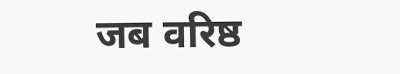जब वरिष्ठ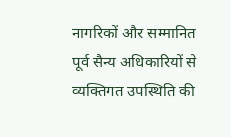नागरिकों और सम्मानित पूर्व सैन्य अधिकारियों से व्यक्तिगत उपस्थिति की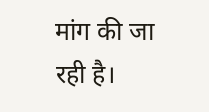मांग की जा रही है।